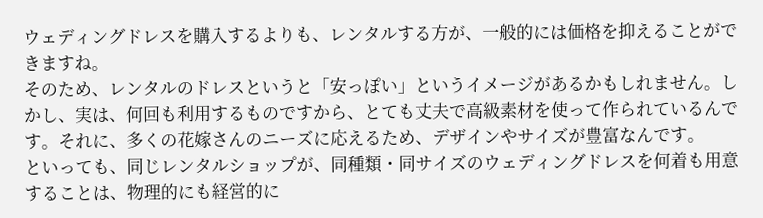ウェディングドレスを購入するよりも、レンタルする方が、一般的には価格を抑えることができますね。
そのため、レンタルのドレスというと「安っぽい」というイメージがあるかもしれません。しかし、実は、何回も利用するものですから、とても丈夫で高級素材を使って作られているんです。それに、多くの花嫁さんのニーズに応えるため、デザインやサイズが豊富なんです。
といっても、同じレンタルショップが、同種類・同サイズのウェディングドレスを何着も用意することは、物理的にも経営的に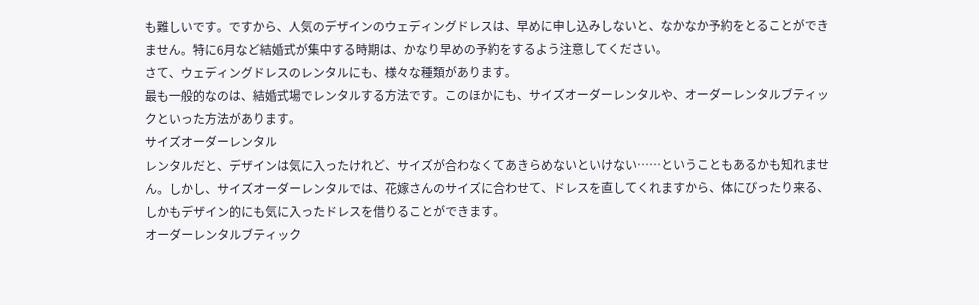も難しいです。ですから、人気のデザインのウェディングドレスは、早めに申し込みしないと、なかなか予約をとることができません。特に6月など結婚式が集中する時期は、かなり早めの予約をするよう注意してください。
さて、ウェディングドレスのレンタルにも、様々な種類があります。
最も一般的なのは、結婚式場でレンタルする方法です。このほかにも、サイズオーダーレンタルや、オーダーレンタルブティックといった方法があります。
サイズオーダーレンタル
レンタルだと、デザインは気に入ったけれど、サイズが合わなくてあきらめないといけない……ということもあるかも知れません。しかし、サイズオーダーレンタルでは、花嫁さんのサイズに合わせて、ドレスを直してくれますから、体にぴったり来る、しかもデザイン的にも気に入ったドレスを借りることができます。
オーダーレンタルブティック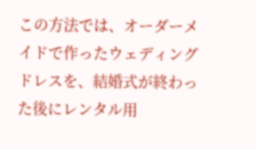この方法では、オーダーメイドで作ったウェディングドレスを、結婚式が終わった後にレンタル用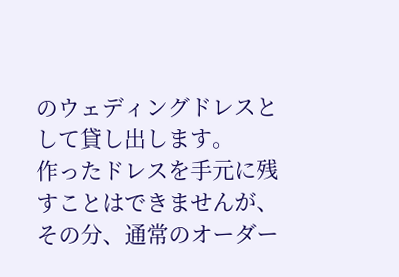のウェディングドレスとして貸し出します。
作ったドレスを手元に残すことはできませんが、その分、通常のオーダー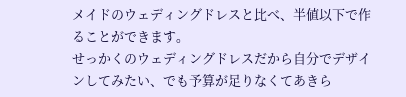メイドのウェディングドレスと比べ、半値以下で作ることができます。
せっかくのウェディングドレスだから自分でデザインしてみたい、でも予算が足りなくてあきら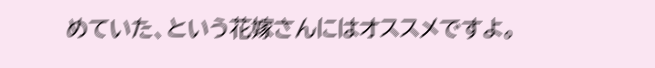めていた、という花嫁さんにはオススメですよ。